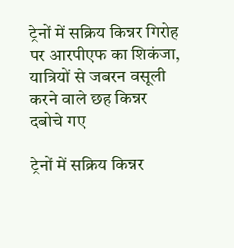ट्रेनों में सक्रिय किन्नर गिरोह पर आरपीएफ का शिकंजा, यात्रियों से जबरन वसूली करने वाले छह किन्नर दबोचे गए

ट्रेनों में सक्रिय किन्नर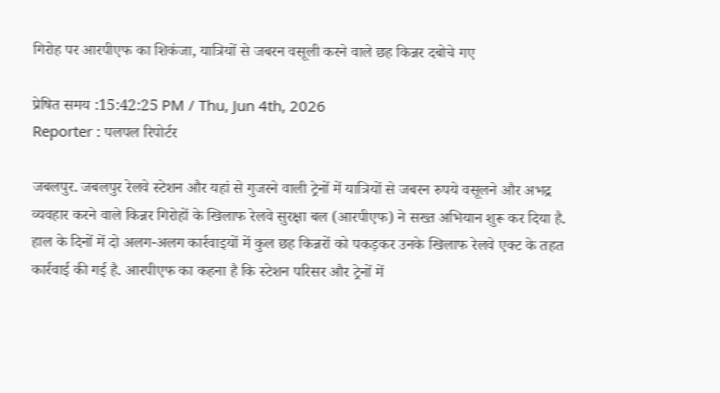गिरोह पर आरपीएफ का शिकंजा, यात्रियों से जबरन वसूली करने वाले छह किन्नर दबोचे गए

प्रेषित समय :15:42:25 PM / Thu, Jun 4th, 2026
Reporter : पलपल रिपोर्टर

जबलपुर. जबलपुर रेलवे स्टेशन और यहां से गुजरने वाली ट्रेनों में यात्रियों से जबरन रुपये वसूलने और अभद्र व्यवहार करने वाले किन्नर गिरोहों के खिलाफ रेलवे सुरक्षा बल (आरपीएफ) ने सख्त अभियान शुरू कर दिया है. हाल के दिनों में दो अलग-अलग कार्रवाइयों में कुल छह किन्नरों को पकड़कर उनके खिलाफ रेलवे एक्ट के तहत कार्रवाई की गई है. आरपीएफ का कहना है कि स्टेशन परिसर और ट्रेनों में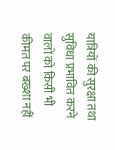यात्रियों की सुरक्षा तथा सुविधा प्रभावित करने वालों को किसी भी कीमत पर बख्शा नहीं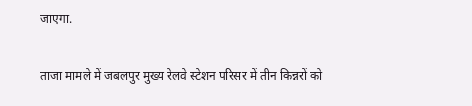जाएगा.

ताजा मामले में जबलपुर मुख्य रेलवे स्टेशन परिसर में तीन किन्नरों को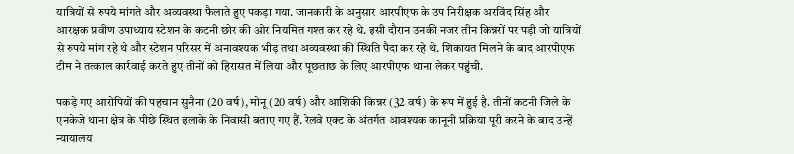यात्रियों से रुपये मांगते और अव्यवस्था फैलाते हुए पकड़ा गया. जानकारी के अनुसार आरपीएफ के उप निरीक्षक अरविंद सिंह और आरक्षक प्रवीण उपाध्याय स्टेशन के कटनी छोर की ओर नियमित गश्त कर रहे थे. इसी दौरान उनकी नजर तीन किन्नरों पर पड़ी जो यात्रियों से रुपये मांग रहे थे और स्टेशन परिसर में अनावश्यक भीड़ तथा अव्यवस्था की स्थिति पैदा कर रहे थे. शिकायत मिलने के बाद आरपीएफ टीम ने तत्काल कार्रवाई करते हुए तीनों को हिरासत में लिया और पूछताछ के लिए आरपीएफ थाना लेकर पहुंची.

पकड़े गए आरोपियों की पहचान सुनैना (20 वर्ष), मोनू (20 वर्ष) और आशिकी किन्नर (32 वर्ष) के रूप में हुई है. तीनों कटनी जिले के एनकेजे थाना क्षेत्र के पीछे स्थित इलाके के निवासी बताए गए हैं. रेलवे एक्ट के अंतर्गत आवश्यक कानूनी प्रक्रिया पूरी करने के बाद उन्हें न्यायालय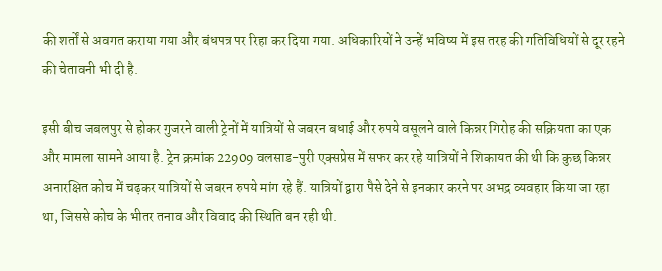की शर्तों से अवगत कराया गया और बंधपत्र पर रिहा कर दिया गया. अधिकारियों ने उन्हें भविष्य में इस तरह की गतिविधियों से दूर रहने की चेतावनी भी दी है.

इसी बीच जबलपुर से होकर गुजरने वाली ट्रेनों में यात्रियों से जबरन बधाई और रुपये वसूलने वाले किन्नर गिरोह की सक्रियता का एक और मामला सामने आया है. ट्रेन क्रमांक 22909 वलसाड-पुरी एक्सप्रेस में सफर कर रहे यात्रियों ने शिकायत की थी कि कुछ किन्नर अनारक्षित कोच में चढ़कर यात्रियों से जबरन रुपये मांग रहे हैं. यात्रियों द्वारा पैसे देने से इनकार करने पर अभद्र व्यवहार किया जा रहा था, जिससे कोच के भीतर तनाव और विवाद की स्थिति बन रही थी.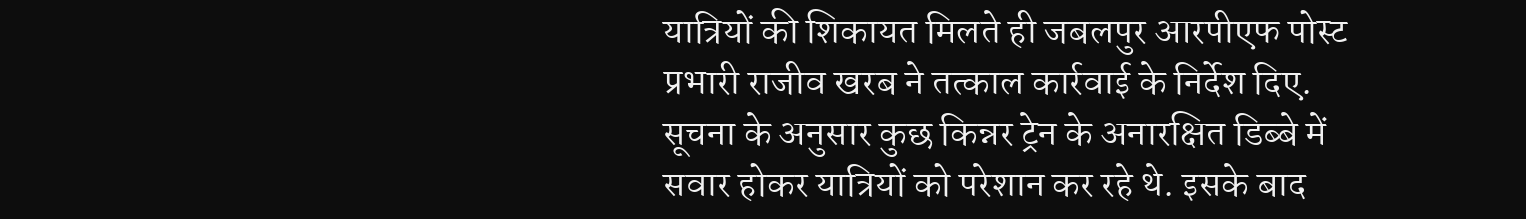यात्रियों की शिकायत मिलते ही जबलपुर आरपीएफ पोस्ट प्रभारी राजीव खरब ने तत्काल कार्रवाई के निर्देश दिए. सूचना के अनुसार कुछ किन्नर ट्रेन के अनारक्षित डिब्बे में सवार होकर यात्रियों को परेशान कर रहे थे. इसके बाद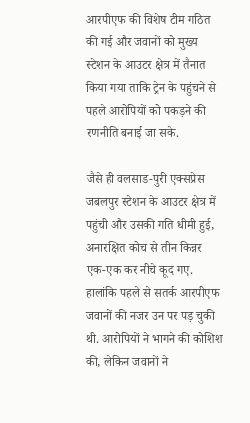आरपीएफ की विशेष टीम गठित की गई और जवानों को मुख्य स्टेशन के आउटर क्षेत्र में तैनात किया गया ताकि ट्रेन के पहुंचने से पहले आरोपियों को पकड़ने की रणनीति बनाई जा सके.

जैसे ही वलसाड-पुरी एक्सप्रेस जबलपुर स्टेशन के आउटर क्षेत्र में पहुंची और उसकी गति धीमी हुई, अनारक्षित कोच से तीन किन्नर एक-एक कर नीचे कूद गए. हालांकि पहले से सतर्क आरपीएफ जवानों की नजर उन पर पड़ चुकी थी. आरोपियों ने भागने की कोशिश की, लेकिन जवानों ने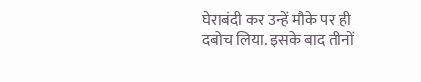घेराबंदी कर उन्हें मौके पर ही दबोच लिया. इसके बाद तीनों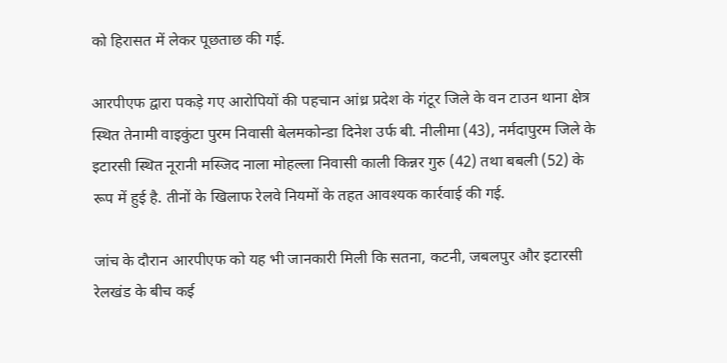को हिरासत में लेकर पूछताछ की गई.

आरपीएफ द्वारा पकड़े गए आरोपियों की पहचान आंध्र प्रदेश के गंटूर जिले के वन टाउन थाना क्षेत्र स्थित तेनामी वाइकुंटा पुरम निवासी बेलमकोन्डा दिनेश उर्फ बी. नीलीमा (43), नर्मदापुरम जिले के इटारसी स्थित नूरानी मस्जिद नाला मोहल्ला निवासी काली किन्नर गुरु (42) तथा बबली (52) के रूप में हुई है. तीनों के खिलाफ रेलवे नियमों के तहत आवश्यक कार्रवाई की गई.

जांच के दौरान आरपीएफ को यह भी जानकारी मिली कि सतना, कटनी, जबलपुर और इटारसी रेलखंड के बीच कई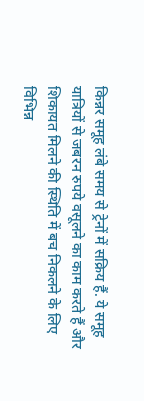किन्नर समूह लंबे समय से ट्रेनों में सक्रिय हैं. ये समूह यात्रियों से जबरन रुपये वसूलने का काम करते हैं और शिकायत मिलने की स्थिति में बच निकलने के लिए विभिन्न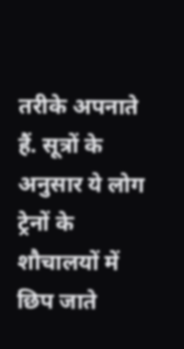तरीके अपनाते हैं. सूत्रों के अनुसार ये लोग ट्रेनों के शौचालयों में छिप जाते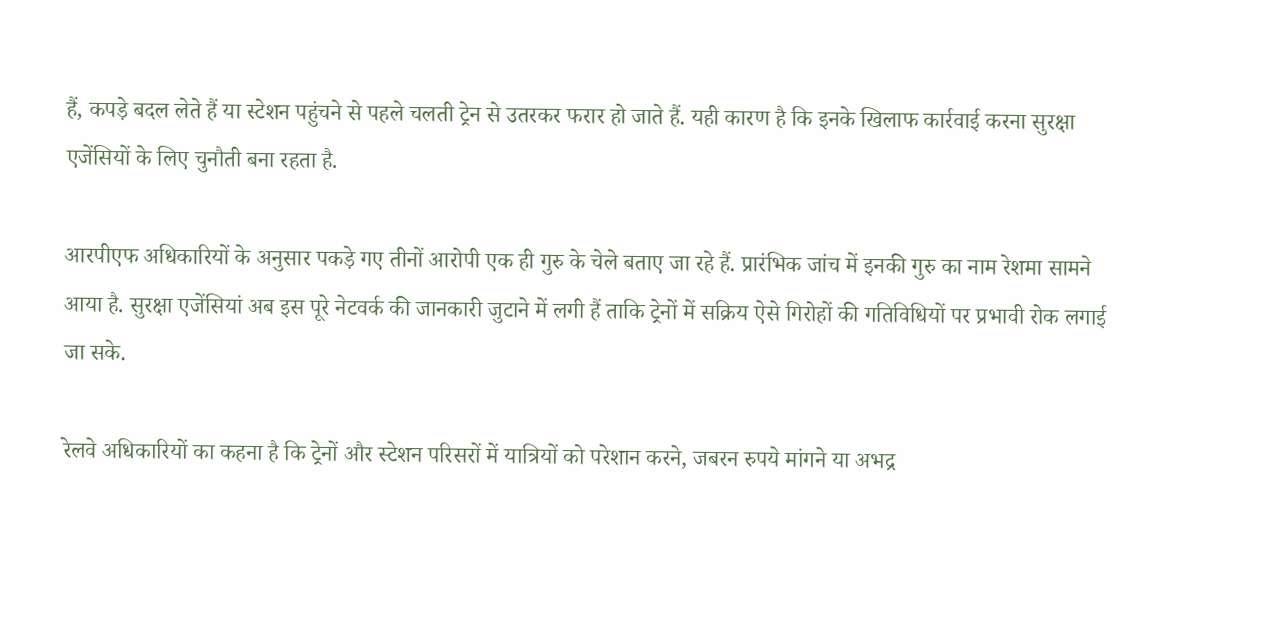हैं, कपड़े बदल लेते हैं या स्टेशन पहुंचने से पहले चलती ट्रेन से उतरकर फरार हो जाते हैं. यही कारण है कि इनके खिलाफ कार्रवाई करना सुरक्षा एजेंसियों के लिए चुनौती बना रहता है.

आरपीएफ अधिकारियों के अनुसार पकड़े गए तीनों आरोपी एक ही गुरु के चेले बताए जा रहे हैं. प्रारंभिक जांच में इनकी गुरु का नाम रेशमा सामने आया है. सुरक्षा एजेंसियां अब इस पूरे नेटवर्क की जानकारी जुटाने में लगी हैं ताकि ट्रेनों में सक्रिय ऐसे गिरोहों की गतिविधियों पर प्रभावी रोक लगाई जा सके.

रेलवे अधिकारियों का कहना है कि ट्रेनों और स्टेशन परिसरों में यात्रियों को परेशान करने, जबरन रुपये मांगने या अभद्र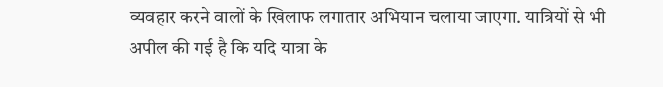व्यवहार करने वालों के खिलाफ लगातार अभियान चलाया जाएगा. यात्रियों से भी अपील की गई है कि यदि यात्रा के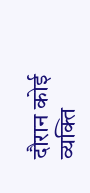दौरान कोई व्यक्ति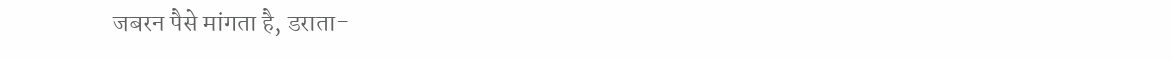जबरन पैसे मांगता है, डराता-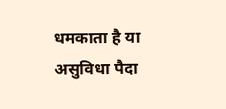धमकाता है या असुविधा पैदा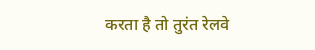करता है तो तुरंत रेलवे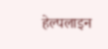हेल्पलाइन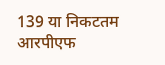139 या निकटतम आरपीएफ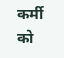कर्मी को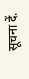सूचना दें.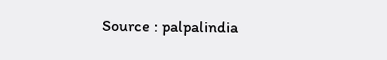Source : palpalindia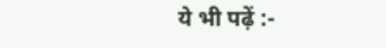ये भी पढ़ें :-